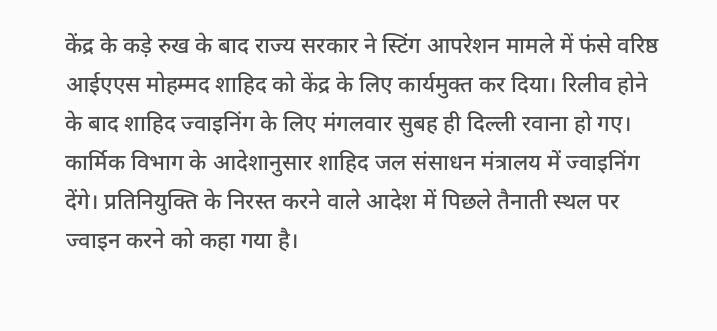केंद्र के कड़े रुख के बाद राज्य सरकार ने स्टिंग आपरेशन मामले में फंसे वरिष्ठ आईएएस मोहम्मद शाहिद को केंद्र के लिए कार्यमुक्त कर दिया। रिलीव होने के बाद शाहिद ज्वाइनिंग के लिए मंगलवार सुबह ही दिल्ली रवाना हो गए।
कार्मिक विभाग के आदेशानुसार शाहिद जल संसाधन मंत्रालय में ज्वाइनिंग देंगे। प्रतिनियुक्ति के निरस्त करने वाले आदेश में पिछले तैनाती स्थल पर ज्वाइन करने को कहा गया है।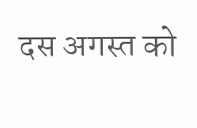दस अगस्त को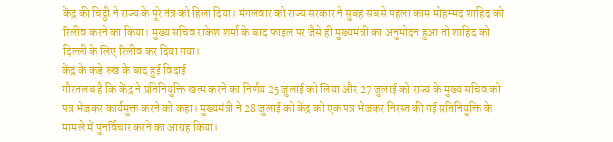केंद्र की चिट्ठी ने राज्य के पूरे तंत्र को हिला दिया। मंगलवार को राज्य सरकार ने सुबह सबसे पहला काम मोहम्मद शाहिद को रिलीव करने का किया। मुख्य सचिव राकेश शर्मा के बाद फाइल पर जैसे ही मुख्यमंत्री का अनुमोदन हुआ तो शाहिद को दिल्ली के लिए रिलीव कर दिया गया।
केंद्र के कड़े रुख के बाद हुई विदाई
गौरतलब है कि केंद्र ने प्रतिनियुक्ति खत्म करने का निर्णय 25 जुलाई को लिया और 27 जुलाई को राज्य के मुख्य सचिव को पत्र भेजकर कार्यमुक्त करने को कहा। मुख्यमंत्री ने 28 जुलाई को केंद्र को एक पत्र भेजकर निरस्त की गई प्रतिनियुक्ति के मामले में पुनर्विचार करने का आग्रह किया।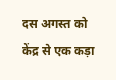दस अगस्त को केंद्र से एक कड़ा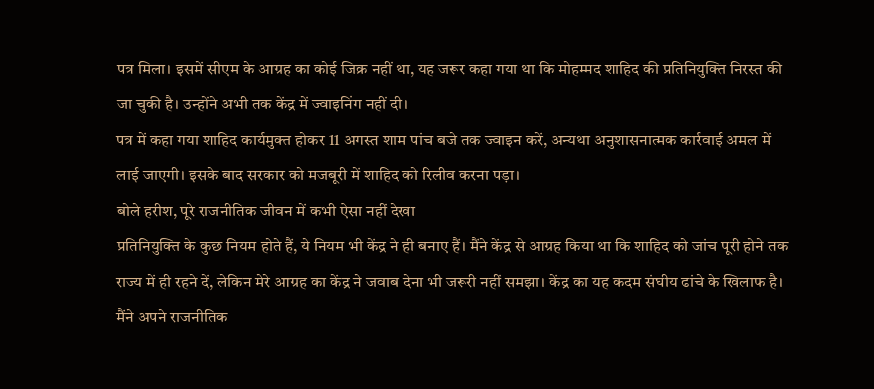पत्र मिला। इसमें सीएम के आग्रह का कोई जिक्र नहीं था, यह जरूर कहा गया था कि मोहम्मद शाहिद की प्रतिनियुक्ति निरस्त की जा चुकी है। उन्होंने अभी तक केंद्र में ज्वाइनिंग नहीं दी।
पत्र में कहा गया शाहिद कार्यमुक्त होकर 11 अगस्त शाम पांच बजे तक ज्वाइन करें, अन्यथा अनुशासनात्मक कार्रवाई अमल में लाई जाएगी। इसके बाद सरकार को मजबूरी में शाहिद को रिलीव करना पड़ा।
बोले हरीश, पूरे राजनीतिक जीवन में कभी ऐसा नहीं देखा
प्रतिनियुक्ति के कुछ नियम होते हैं, ये नियम भी केंद्र ने ही बनाए हैं। मैंने केंद्र से आग्रह किया था कि शाहिद को जांच पूरी होने तक राज्य में ही रहने दें, लेकिन मेरे आग्रह का केंद्र ने जवाब देना भी जरूरी नहीं समझा। केंद्र का यह कदम संघीय ढांचे के खिलाफ है। मैंने अपने राजनीतिक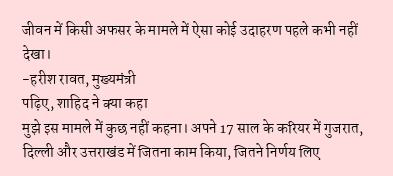जीवन में किसी अफसर के मामले में ऐसा कोई उदाहरण पहले कभी नहीं देखा।
-हरीश रावत, मुख्यमंत्री
पढ़िए, शाहिद ने क्या कहा
मुझे इस मामले में कुछ नहीं कहना। अपने 17 साल के करियर में गुजरात, दिल्ली और उत्तराखंड में जितना काम किया, जितने निर्णय लिए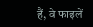हैं, वे फाइलें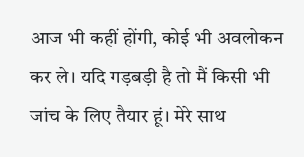आज भी कहीं होंगी, कोई भी अवलोकन कर ले। यदि गड़बड़ी है तो मैं किसी भी जांच के लिए तैयार हूं। मेरे साथ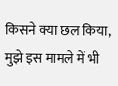किसने क्या छल किया, मुझे इस मामले में भी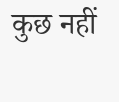कुछ नहीं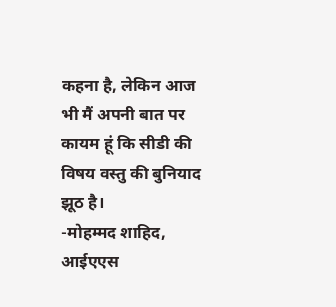कहना है, लेकिन आज भी मैं अपनी बात पर कायम हूं कि सीडी की विषय वस्तु की बुनियाद झूठ है।
-मोहम्मद शाहिद, आईएएस